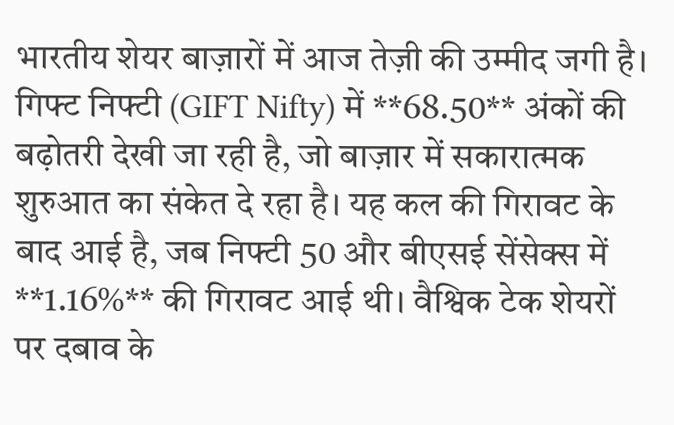भारतीय शेयर बाज़ारों में आज तेज़ी की उम्मीद जगी है। गिफ्ट निफ्टी (GIFT Nifty) में **68.50** अंकों की बढ़ोतरी देखी जा रही है, जो बाज़ार में सकारात्मक शुरुआत का संकेत दे रहा है। यह कल की गिरावट के बाद आई है, जब निफ्टी 50 और बीएसई सेंसेक्स में **1.16%** की गिरावट आई थी। वैश्विक टेक शेयरों पर दबाव के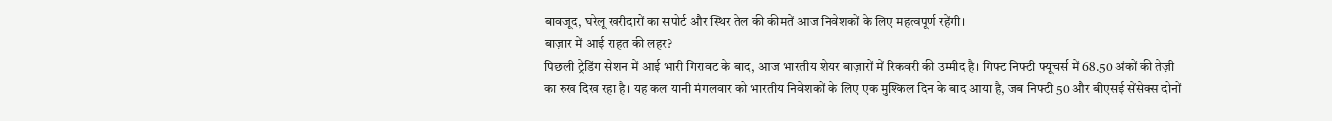बावजूद, घरेलू खरीदारों का सपोर्ट और स्थिर तेल की कीमतें आज निवेशकों के लिए महत्वपूर्ण रहेंगी।
बाज़ार में आई राहत की लहर?
पिछली ट्रेडिंग सेशन में आई भारी गिरावट के बाद, आज भारतीय शेयर बाज़ारों में रिकवरी की उम्मीद है। गिफ्ट निफ्टी फ्यूचर्स में 68.50 अंकों की तेज़ी का रुख दिख रहा है। यह कल यानी मंगलवार को भारतीय निवेशकों के लिए एक मुश्किल दिन के बाद आया है, जब निफ्टी 50 और बीएसई सेंसेक्स दोनों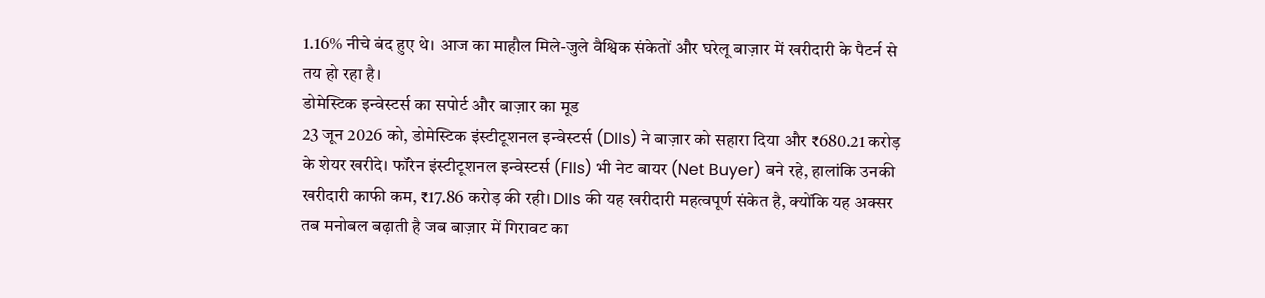1.16% नीचे बंद हुए थे। आज का माहौल मिले-जुले वैश्विक संकेतों और घरेलू बाज़ार में खरीदारी के पैटर्न से तय हो रहा है।
डोमेस्टिक इन्वेस्टर्स का सपोर्ट और बाज़ार का मूड
23 जून 2026 को, डोमेस्टिक इंस्टीटूशनल इन्वेस्टर्स (DIIs) ने बाज़ार को सहारा दिया और ₹680.21 करोड़ के शेयर खरीदे। फॉरेन इंस्टीटूशनल इन्वेस्टर्स (FIIs) भी नेट बायर (Net Buyer) बने रहे, हालांकि उनकी खरीदारी काफी कम, ₹17.86 करोड़ की रही। DIIs की यह खरीदारी महत्वपूर्ण संकेत है, क्योंकि यह अक्सर तब मनोबल बढ़ाती है जब बाज़ार में गिरावट का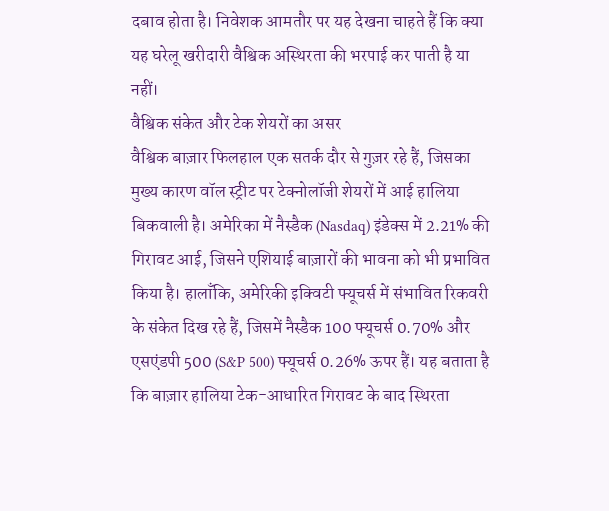दबाव होता है। निवेशक आमतौर पर यह देखना चाहते हैं कि क्या यह घरेलू खरीदारी वैश्विक अस्थिरता की भरपाई कर पाती है या नहीं।
वैश्विक संकेत और टेक शेयरों का असर
वैश्विक बाज़ार फिलहाल एक सतर्क दौर से गुज़र रहे हैं, जिसका मुख्य कारण वॉल स्ट्रीट पर टेक्नोलॉजी शेयरों में आई हालिया बिकवाली है। अमेरिका में नैस्डैक (Nasdaq) इंडेक्स में 2.21% की गिरावट आई, जिसने एशियाई बाज़ारों की भावना को भी प्रभावित किया है। हालाँकि, अमेरिकी इक्विटी फ्यूचर्स में संभावित रिकवरी के संकेत दिख रहे हैं, जिसमें नैस्डैक 100 फ्यूचर्स 0.70% और एसएंडपी 500 (S&P 500) फ्यूचर्स 0.26% ऊपर हैं। यह बताता है कि बाज़ार हालिया टेक-आधारित गिरावट के बाद स्थिरता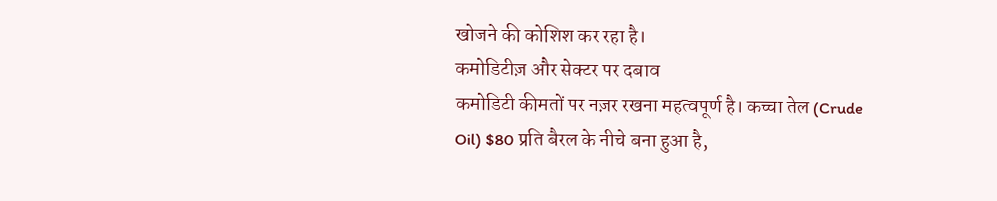खोजने की कोशिश कर रहा है।
कमोडिटीज़ और सेक्टर पर दबाव
कमोडिटी कीमतों पर नज़र रखना महत्वपूर्ण है। कच्चा तेल (Crude Oil) $80 प्रति बैरल के नीचे बना हुआ है,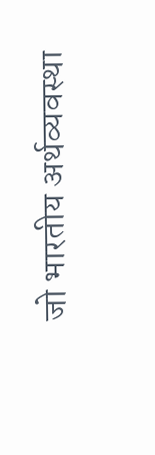जो भारतीय अर्थव्यवस्था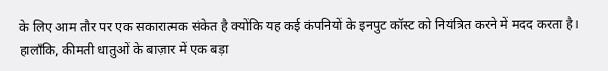के लिए आम तौर पर एक सकारात्मक संकेत है क्योंकि यह कई कंपनियों के इनपुट कॉस्ट को नियंत्रित करने में मदद करता है। हालाँकि, कीमती धातुओं के बाज़ार में एक बड़ा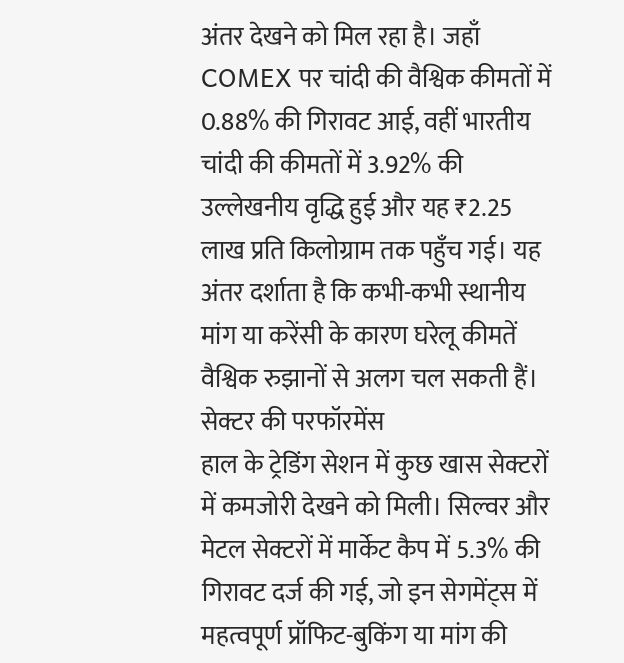अंतर देखने को मिल रहा है। जहाँ COMEX पर चांदी की वैश्विक कीमतों में 0.88% की गिरावट आई, वहीं भारतीय चांदी की कीमतों में 3.92% की उल्लेखनीय वृद्धि हुई और यह ₹2.25 लाख प्रति किलोग्राम तक पहुँच गई। यह अंतर दर्शाता है कि कभी-कभी स्थानीय मांग या करेंसी के कारण घरेलू कीमतें वैश्विक रुझानों से अलग चल सकती हैं।
सेक्टर की परफॉरमेंस
हाल के ट्रेडिंग सेशन में कुछ खास सेक्टरों में कमजोरी देखने को मिली। सिल्वर और मेटल सेक्टरों में मार्केट कैप में 5.3% की गिरावट दर्ज की गई, जो इन सेगमेंट्स में महत्वपूर्ण प्रॉफिट-बुकिंग या मांग की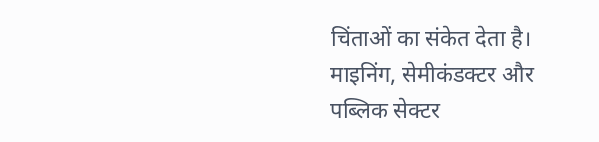चिंताओं का संकेत देता है। माइनिंग, सेमीकंडक्टर और पब्लिक सेक्टर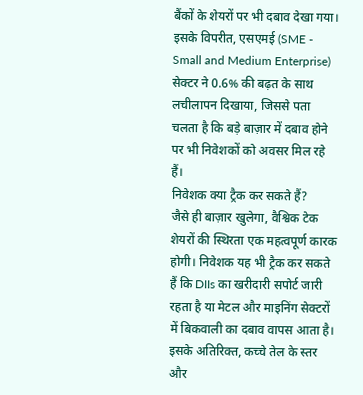बैंकों के शेयरों पर भी दबाव देखा गया। इसके विपरीत, एसएमई (SME - Small and Medium Enterprise) सेक्टर ने 0.6% की बढ़त के साथ लचीलापन दिखाया, जिससे पता चलता है कि बड़े बाज़ार में दबाव होने पर भी निवेशकों को अवसर मिल रहे हैं।
निवेशक क्या ट्रैक कर सकते हैं?
जैसे ही बाज़ार खुलेगा, वैश्विक टेक शेयरों की स्थिरता एक महत्वपूर्ण कारक होगी। निवेशक यह भी ट्रैक कर सकते हैं कि DIIs का खरीदारी सपोर्ट जारी रहता है या मेटल और माइनिंग सेक्टरों में बिकवाली का दबाव वापस आता है। इसके अतिरिक्त, कच्चे तेल के स्तर और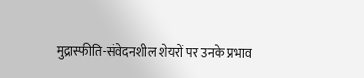मुद्रास्फीति-संवेदनशील शेयरों पर उनके प्रभाव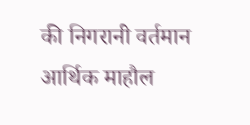की निगरानी वर्तमान आर्थिक माहौल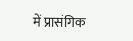में प्रासंगिक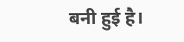बनी हुई है।